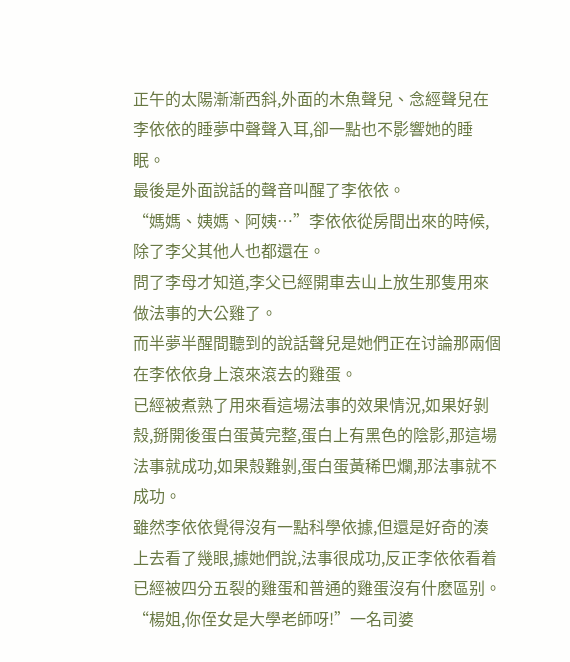正午的太陽漸漸西斜,外面的木魚聲兒、念經聲兒在李依依的睡夢中聲聲入耳,卻一點也不影響她的睡眠。
最後是外面說話的聲音叫醒了李依依。
“媽媽、姨媽、阿姨…”李依依從房間出來的時候,除了李父其他人也都還在。
問了李母才知道,李父已經開車去山上放生那隻用來做法事的大公雞了。
而半夢半醒間聽到的說話聲兒是她們正在讨論那兩個在李依依身上滾來滾去的雞蛋。
已經被煮熟了用來看這場法事的效果情況,如果好剝殼,掰開後蛋白蛋黃完整,蛋白上有黑色的陰影,那這場法事就成功,如果殼難剝,蛋白蛋黃稀巴爛,那法事就不成功。
雖然李依依覺得沒有一點科學依據,但還是好奇的湊上去看了幾眼,據她們說,法事很成功,反正李依依看着已經被四分五裂的雞蛋和普通的雞蛋沒有什麽區别。
“楊姐,你侄女是大學老師呀!”一名司婆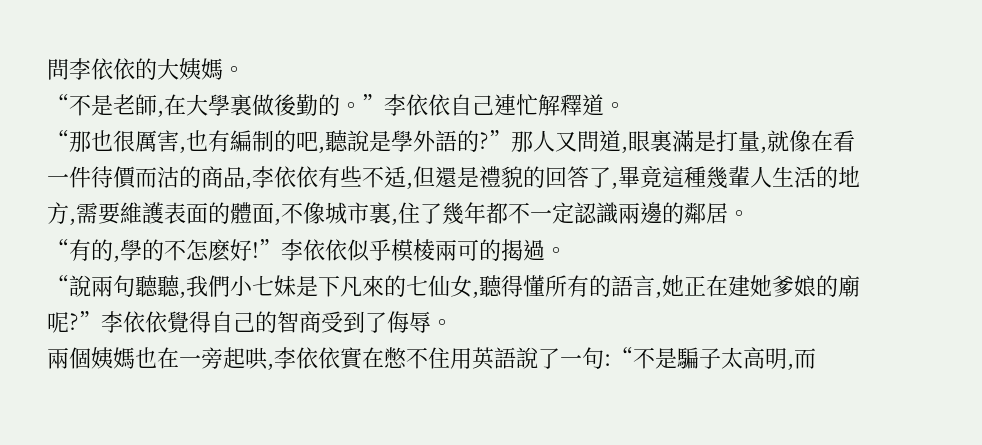問李依依的大姨媽。
“不是老師,在大學裏做後勤的。”李依依自己連忙解釋道。
“那也很厲害,也有編制的吧,聽說是學外語的?”那人又問道,眼裏滿是打量,就像在看一件待價而沽的商品,李依依有些不适,但還是禮貌的回答了,畢竟這種幾輩人生活的地方,需要維護表面的體面,不像城市裏,住了幾年都不一定認識兩邊的鄰居。
“有的,學的不怎麽好!”李依依似乎模棱兩可的揭過。
“說兩句聽聽,我們小七妹是下凡來的七仙女,聽得懂所有的語言,她正在建她爹娘的廟呢?”李依依覺得自己的智商受到了侮辱。
兩個姨媽也在一旁起哄,李依依實在憋不住用英語說了一句:“不是騙子太高明,而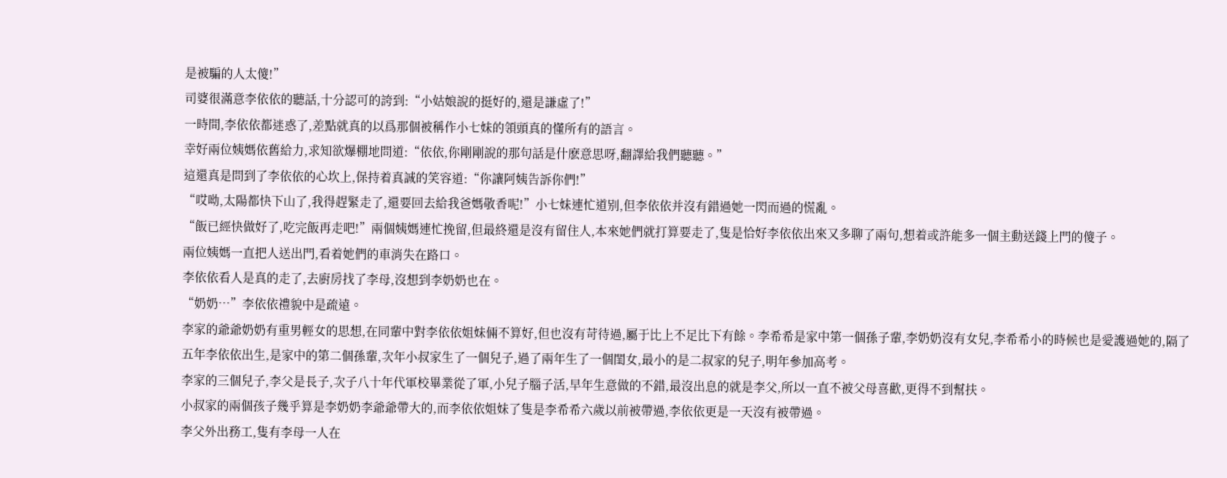是被騙的人太傻!”
司婆很滿意李依依的聽話,十分認可的誇到:“小姑娘說的挺好的,還是謙虛了!”
一時間,李依依都迷惑了,差點就真的以爲那個被稱作小七妹的領頭真的懂所有的語言。
幸好兩位姨媽依舊給力,求知欲爆棚地問道:“依依,你剛剛說的那句話是什麽意思呀,翻譯給我們聽聽。”
這還真是問到了李依依的心坎上,保持着真誠的笑容道:“你讓阿姨告訴你們!”
“哎呦,太陽都快下山了,我得趕緊走了,還要回去給我爸媽敬香呢!”小七妹連忙道别,但李依依并沒有錯過她一閃而過的慌亂。
“飯已經快做好了,吃完飯再走吧!”兩個姨媽連忙挽留,但最終還是沒有留住人,本來她們就打算要走了,隻是恰好李依依出來又多聊了兩句,想着或許能多一個主動送錢上門的傻子。
兩位姨媽一直把人送出門,看着她們的車消失在路口。
李依依看人是真的走了,去廚房找了李母,沒想到李奶奶也在。
“奶奶…”李依依禮貌中是疏遠。
李家的爺爺奶奶有重男輕女的思想,在同輩中對李依依姐妹倆不算好,但也沒有苛待過,屬于比上不足比下有餘。李希希是家中第一個孫子輩,李奶奶沒有女兒,李希希小的時候也是愛護過她的,隔了五年李依依出生,是家中的第二個孫輩,次年小叔家生了一個兒子,過了兩年生了一個閨女,最小的是二叔家的兒子,明年參加高考。
李家的三個兒子,李父是長子,次子八十年代軍校畢業從了軍,小兒子腦子活,早年生意做的不錯,最沒出息的就是李父,所以一直不被父母喜歡,更得不到幫扶。
小叔家的兩個孩子幾乎算是李奶奶李爺爺帶大的,而李依依姐妹了隻是李希希六歲以前被帶過,李依依更是一天沒有被帶過。
李父外出務工,隻有李母一人在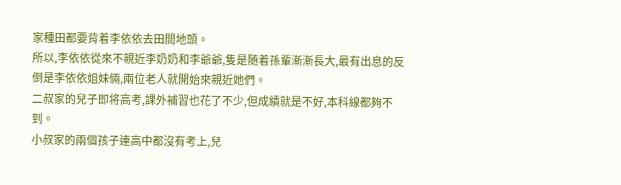家種田都要背着李依依去田間地頭。
所以,李依依從來不親近李奶奶和李爺爺,隻是随着孫輩漸漸長大,最有出息的反倒是李依依姐妹倆,兩位老人就開始來親近她們。
二叔家的兒子即将高考,課外補習也花了不少,但成績就是不好,本科線都夠不到。
小叔家的兩個孩子連高中都沒有考上,兒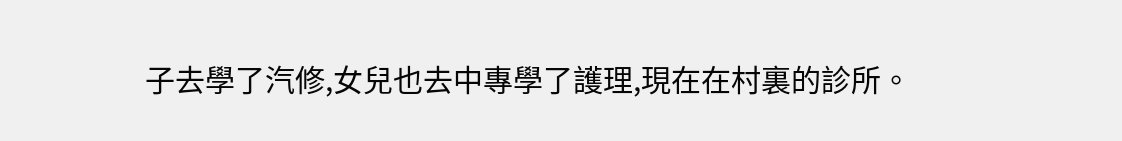子去學了汽修,女兒也去中專學了護理,現在在村裏的診所。